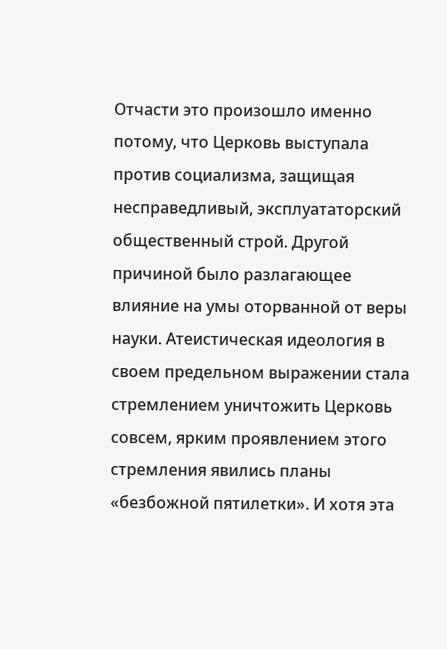Отчасти это произошло именно потому, что Церковь выступала против социализма, защищая несправедливый, эксплуататорский общественный строй. Другой причиной было разлагающее влияние на умы оторванной от веры науки. Атеистическая идеология в своем предельном выражении стала стремлением уничтожить Церковь совсем, ярким проявлением этого стремления явились планы «безбожной пятилетки». И хотя эта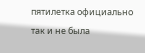пятилетка официально так и не была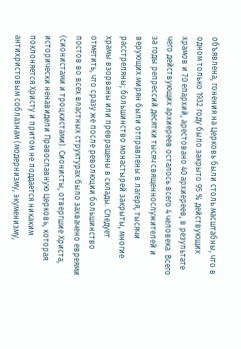объявлена, гонения на Церковь были столь масштабны, что в одном только 1932 году было закрыто 95 % действующих храмов и 70 епархий, арестовано 40 архиереев, в результате чего действующих архиереев осталось всего 4 человека. Всего за годы репрессий десятки тысяч священнослужителей и верующих мирян были отправлены в лагеря, тысячи расстреляны; большинство монастырей закрыты, многие храмы взорваны или превращены в склады. Следует отметить, что сразу же после революции большинство постов во всех властных структурах было захвачено евреями (сионистами и троцкистами). Сионисты, отвергшие Христа, исторически ненавидели Православную Церковь, которая поклоняется Христу и притом не поддается никаким антихристовым соблазнам (модернизму, экуменизму,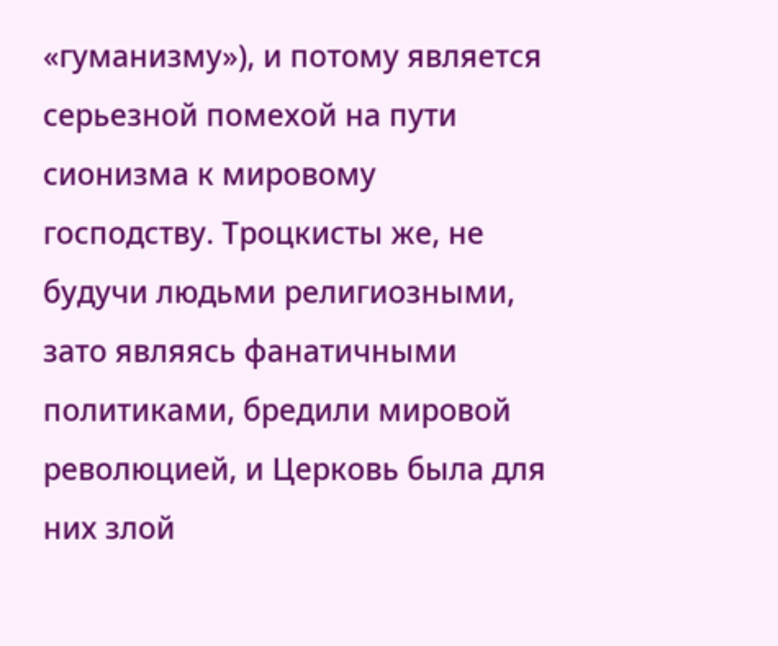«гуманизму»), и потому является серьезной помехой на пути сионизма к мировому господству. Троцкисты же, не будучи людьми религиозными, зато являясь фанатичными политиками, бредили мировой революцией, и Церковь была для них злой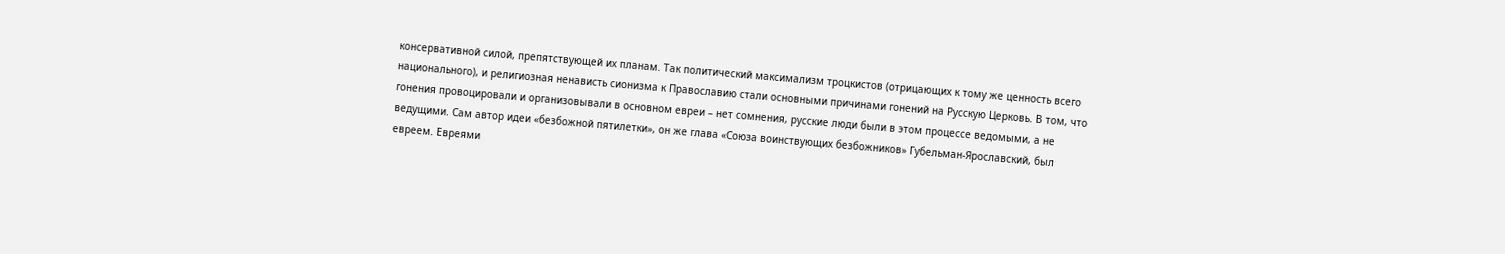консервативной силой, препятствующей их планам. Так политический максимализм троцкистов (отрицающих к тому же ценность всего национального), и религиозная ненависть сионизма к Православию стали основными причинами гонений на Русскую Церковь. В том, что гонения провоцировали и организовывали в основном евреи – нет сомнения, русские люди были в этом процессе ведомыми, а не ведущими. Сам автор идеи «безбожной пятилетки», он же глава «Союза воинствующих безбожников» Губельман-Ярославский, был евреем. Евреями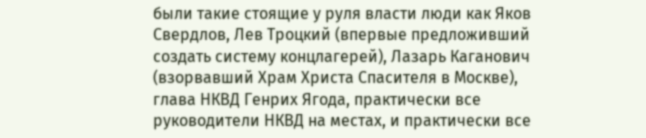были такие стоящие у руля власти люди как Яков Свердлов, Лев Троцкий (впервые предложивший создать систему концлагерей), Лазарь Каганович (взорвавший Храм Христа Спасителя в Москве), глава НКВД Генрих Ягода, практически все руководители НКВД на местах, и практически все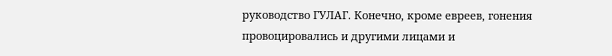руководство ГУЛАГ. Конечно, кроме евреев, гонения провоцировались и другими лицами и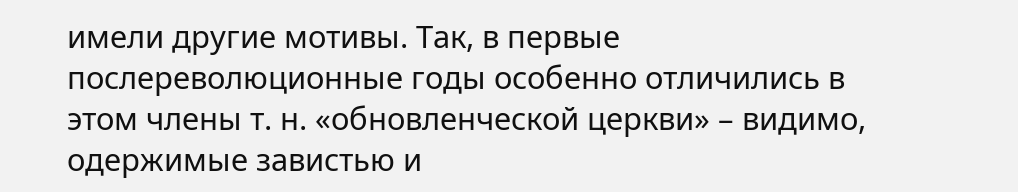имели другие мотивы. Так, в первые послереволюционные годы особенно отличились в этом члены т. н. «обновленческой церкви» – видимо, одержимые завистью и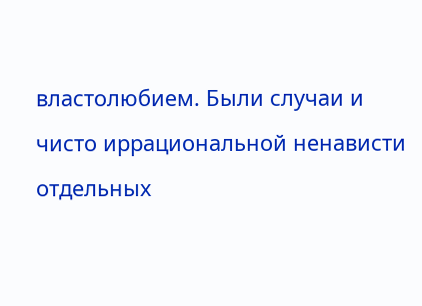властолюбием. Были случаи и чисто иррациональной ненависти отдельных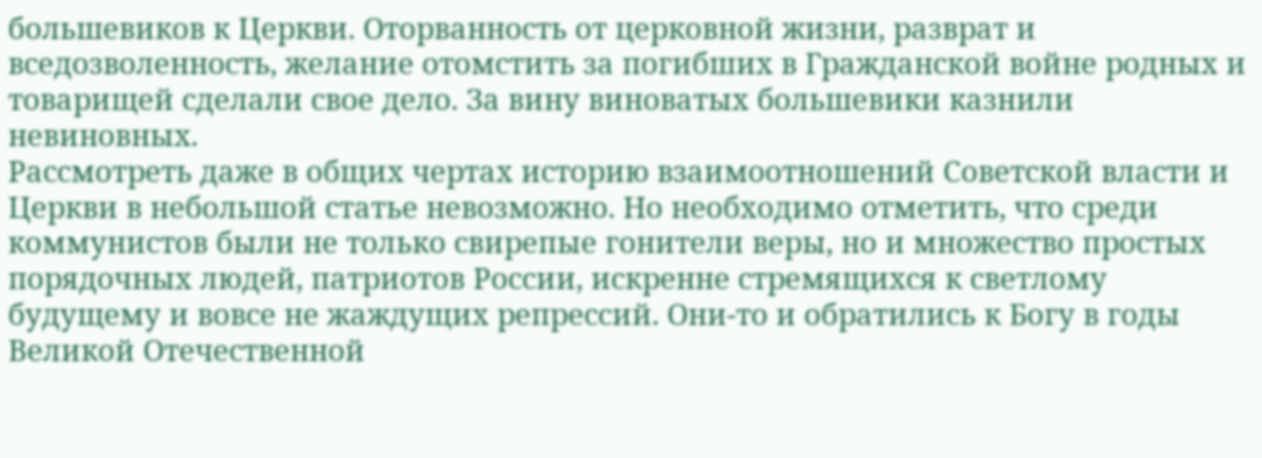большевиков к Церкви. Оторванность от церковной жизни, разврат и вседозволенность, желание отомстить за погибших в Гражданской войне родных и товарищей сделали свое дело. За вину виноватых большевики казнили невиновных.
Рассмотреть даже в общих чертах историю взаимоотношений Советской власти и Церкви в небольшой статье невозможно. Но необходимо отметить, что среди коммунистов были не только свирепые гонители веры, но и множество простых порядочных людей, патриотов России, искренне стремящихся к светлому будущему и вовсе не жаждущих репрессий. Они-то и обратились к Богу в годы Великой Отечественной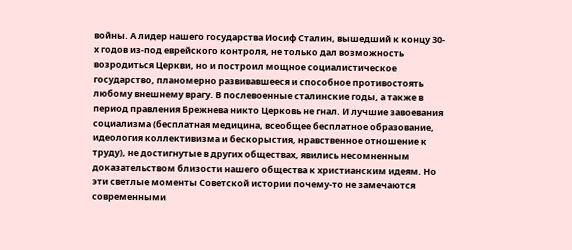войны. А лидер нашего государства Иосиф Сталин, вышедший к концу 30-х годов из-под еврейского контроля, не только дал возможность возродиться Церкви, но и построил мощное социалистическое государство, планомерно развивавшееся и способное противостоять любому внешнему врагу. В послевоенные сталинские годы, а также в период правления Брежнева никто Церковь не гнал. И лучшие завоевания социализма (бесплатная медицина, всеобщее бесплатное образование, идеология коллективизма и бескорыстия, нравственное отношение к труду), не достигнутые в других обществах, явились несомненным доказательством близости нашего общества к христианским идеям. Но эти светлые моменты Советской истории почему-то не замечаются современными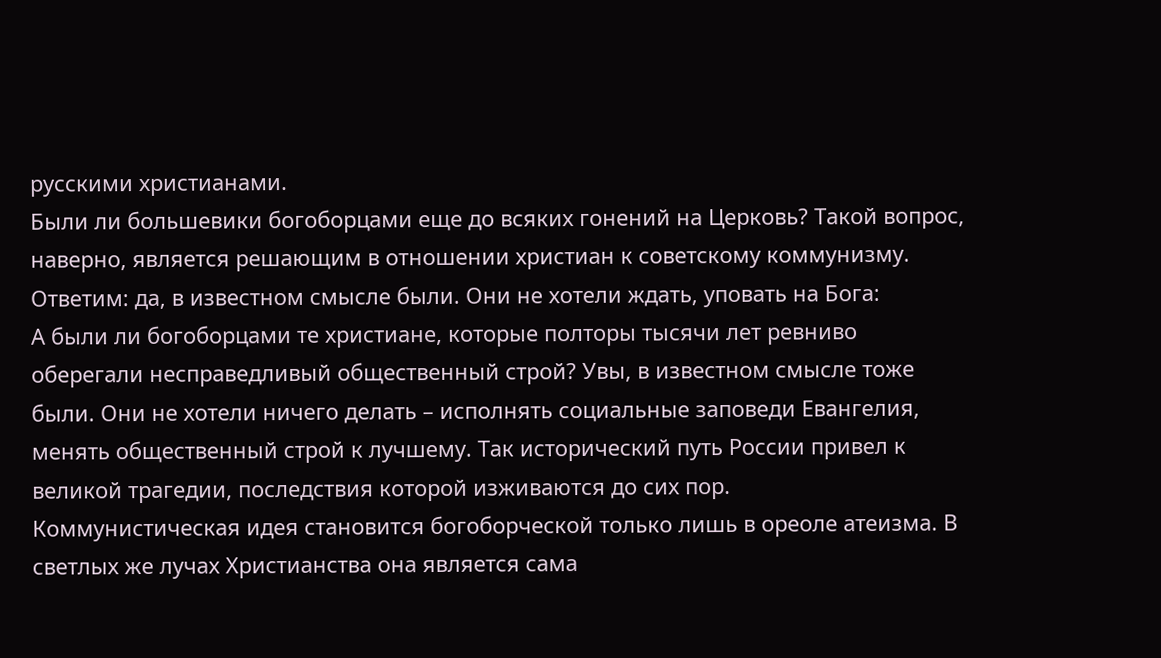русскими христианами.
Были ли большевики богоборцами еще до всяких гонений на Церковь? Такой вопрос, наверно, является решающим в отношении христиан к советскому коммунизму. Ответим: да, в известном смысле были. Они не хотели ждать, уповать на Бога:
А были ли богоборцами те христиане, которые полторы тысячи лет ревниво оберегали несправедливый общественный строй? Увы, в известном смысле тоже были. Они не хотели ничего делать – исполнять социальные заповеди Евангелия, менять общественный строй к лучшему. Так исторический путь России привел к великой трагедии, последствия которой изживаются до сих пор.
Коммунистическая идея становится богоборческой только лишь в ореоле атеизма. В светлых же лучах Христианства она является сама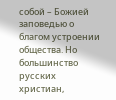собой – Божией заповедью о благом устроении общества. Но большинство русских христиан,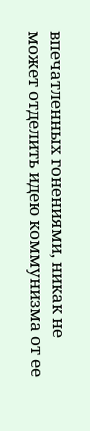впечатленных гонениями, никак не может отделить идею коммунизма от ее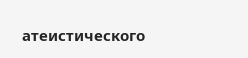атеистического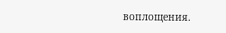воплощения.